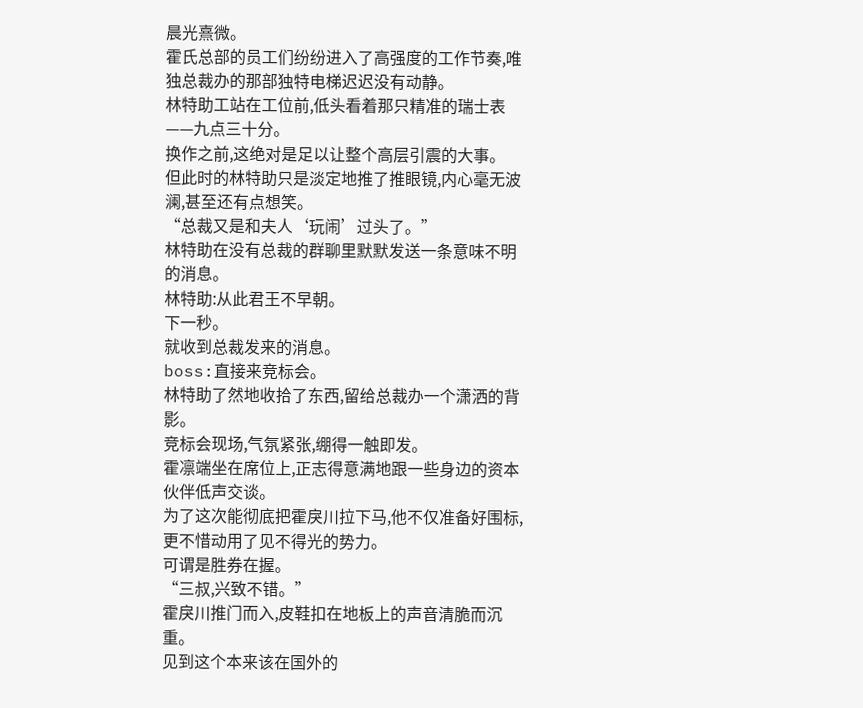晨光熹微。
霍氏总部的员工们纷纷进入了高强度的工作节奏,唯独总裁办的那部独特电梯迟迟没有动静。
林特助工站在工位前,低头看着那只精准的瑞士表——九点三十分。
换作之前,这绝对是足以让整个高层引震的大事。
但此时的林特助只是淡定地推了推眼镜,内心毫无波澜,甚至还有点想笑。
“总裁又是和夫人‘玩闹’过头了。”
林特助在没有总裁的群聊里默默发送一条意味不明的消息。
林特助:从此君王不早朝。
下一秒。
就收到总裁发来的消息。
boss:直接来竞标会。
林特助了然地收拾了东西,留给总裁办一个潇洒的背影。
竞标会现场,气氛紧张,绷得一触即发。
霍凛端坐在席位上,正志得意满地跟一些身边的资本伙伴低声交谈。
为了这次能彻底把霍戾川拉下马,他不仅准备好围标,更不惜动用了见不得光的势力。
可谓是胜券在握。
“三叔,兴致不错。”
霍戾川推门而入,皮鞋扣在地板上的声音清脆而沉重。
见到这个本来该在国外的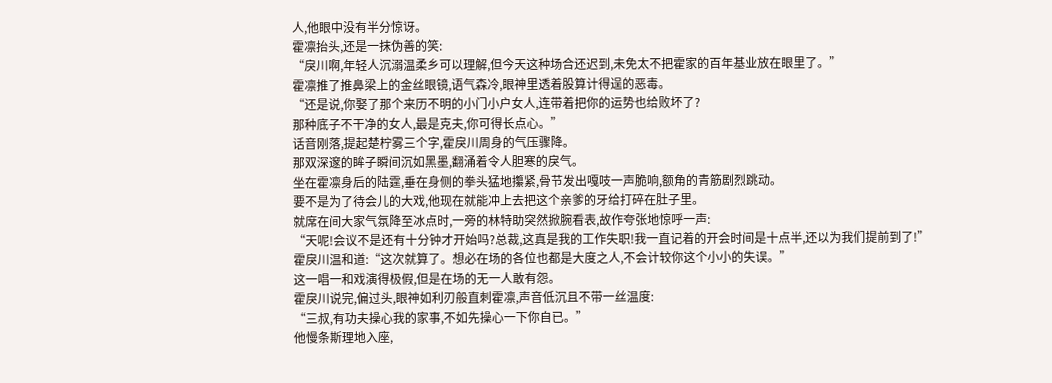人,他眼中没有半分惊讶。
霍凛抬头,还是一抹伪善的笑:
“戾川啊,年轻人沉溺温柔乡可以理解,但今天这种场合还迟到,未免太不把霍家的百年基业放在眼里了。”
霍凛推了推鼻梁上的金丝眼镜,语气森冷,眼神里透着股算计得逞的恶毒。
“还是说,你娶了那个来历不明的小门小户女人,连带着把你的运势也给败坏了?
那种底子不干净的女人,最是克夫,你可得长点心。”
话音刚落,提起楚柠雾三个字,霍戾川周身的气压骤降。
那双深邃的眸子瞬间沉如黑墨,翻涌着令人胆寒的戾气。
坐在霍凛身后的陆霆,垂在身侧的拳头猛地攥紧,骨节发出嘎吱一声脆响,额角的青筋剧烈跳动。
要不是为了待会儿的大戏,他现在就能冲上去把这个亲爹的牙给打碎在肚子里。
就席在间大家气氛降至冰点时,一旁的林特助突然掀腕看表,故作夸张地惊呼一声:
“天呢!会议不是还有十分钟才开始吗?总裁,这真是我的工作失职!我一直记着的开会时间是十点半,还以为我们提前到了!”
霍戾川温和道:“这次就算了。想必在场的各位也都是大度之人,不会计较你这个小小的失误。”
这一唱一和戏演得极假,但是在场的无一人敢有怨。
霍戾川说完,偏过头,眼神如利刃般直刺霍凛,声音低沉且不带一丝温度:
“三叔,有功夫操心我的家事,不如先操心一下你自已。”
他慢条斯理地入座,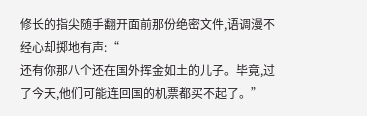修长的指尖随手翻开面前那份绝密文件,语调漫不经心却掷地有声:“
还有你那八个还在国外挥金如土的儿子。毕竟,过了今天,他们可能连回国的机票都买不起了。”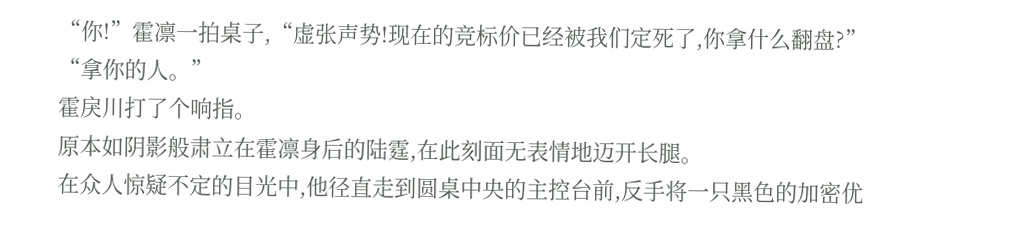“你!”霍凛一拍桌子,“虚张声势!现在的竞标价已经被我们定死了,你拿什么翻盘?”
“拿你的人。”
霍戾川打了个响指。
原本如阴影般肃立在霍凛身后的陆霆,在此刻面无表情地迈开长腿。
在众人惊疑不定的目光中,他径直走到圆桌中央的主控台前,反手将一只黑色的加密优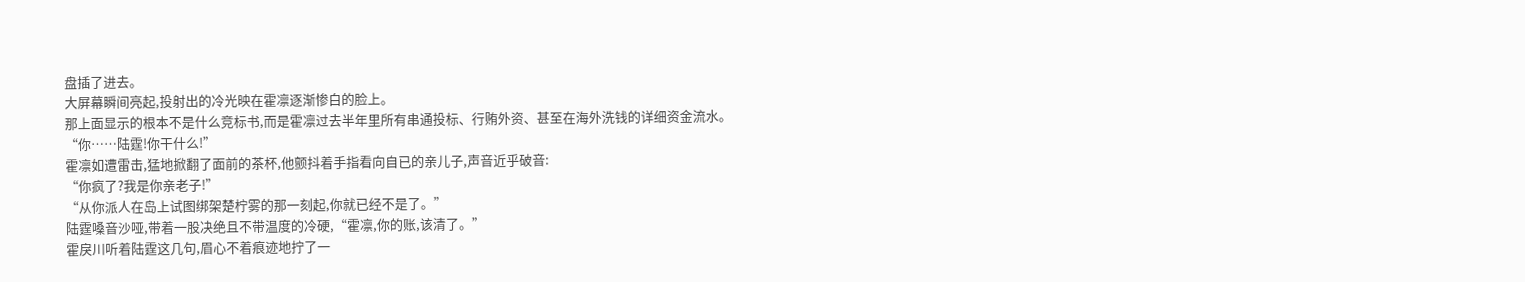盘插了进去。
大屏幕瞬间亮起,投射出的冷光映在霍凛逐渐惨白的脸上。
那上面显示的根本不是什么竞标书,而是霍凛过去半年里所有串通投标、行贿外资、甚至在海外洗钱的详细资金流水。
“你……陆霆!你干什么!”
霍凛如遭雷击,猛地掀翻了面前的茶杯,他颤抖着手指看向自已的亲儿子,声音近乎破音:
“你疯了?我是你亲老子!”
“从你派人在岛上试图绑架楚柠雾的那一刻起,你就已经不是了。”
陆霆嗓音沙哑,带着一股决绝且不带温度的冷硬,“霍凛,你的账,该清了。”
霍戾川听着陆霆这几句,眉心不着痕迹地拧了一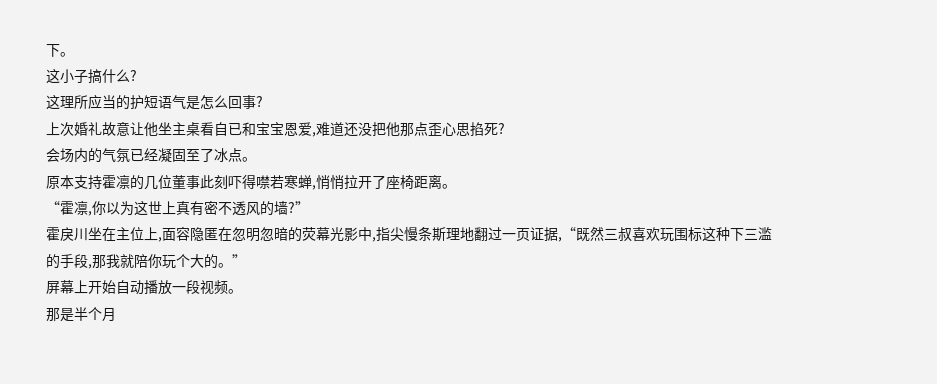下。
这小子搞什么?
这理所应当的护短语气是怎么回事?
上次婚礼故意让他坐主桌看自已和宝宝恩爱,难道还没把他那点歪心思掐死?
会场内的气氛已经凝固至了冰点。
原本支持霍凛的几位董事此刻吓得噤若寒蝉,悄悄拉开了座椅距离。
“霍凛,你以为这世上真有密不透风的墙?”
霍戾川坐在主位上,面容隐匿在忽明忽暗的荧幕光影中,指尖慢条斯理地翻过一页证据,“既然三叔喜欢玩围标这种下三滥的手段,那我就陪你玩个大的。”
屏幕上开始自动播放一段视频。
那是半个月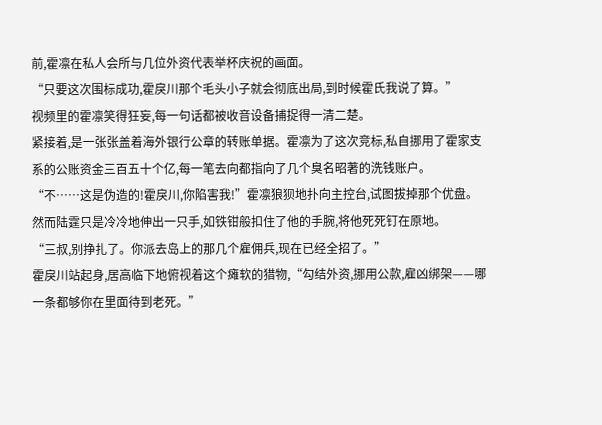前,霍凛在私人会所与几位外资代表举杯庆祝的画面。
“只要这次围标成功,霍戾川那个毛头小子就会彻底出局,到时候霍氏我说了算。”
视频里的霍凛笑得狂妄,每一句话都被收音设备捕捉得一清二楚。
紧接着,是一张张盖着海外银行公章的转账单据。霍凛为了这次竞标,私自挪用了霍家支系的公账资金三百五十个亿,每一笔去向都指向了几个臭名昭著的洗钱账户。
“不……这是伪造的!霍戾川,你陷害我!”霍凛狼狈地扑向主控台,试图拔掉那个优盘。
然而陆霆只是冷冷地伸出一只手,如铁钳般扣住了他的手腕,将他死死钉在原地。
“三叔,别挣扎了。你派去岛上的那几个雇佣兵,现在已经全招了。”
霍戾川站起身,居高临下地俯视着这个瘫软的猎物,“勾结外资,挪用公款,雇凶绑架——哪一条都够你在里面待到老死。”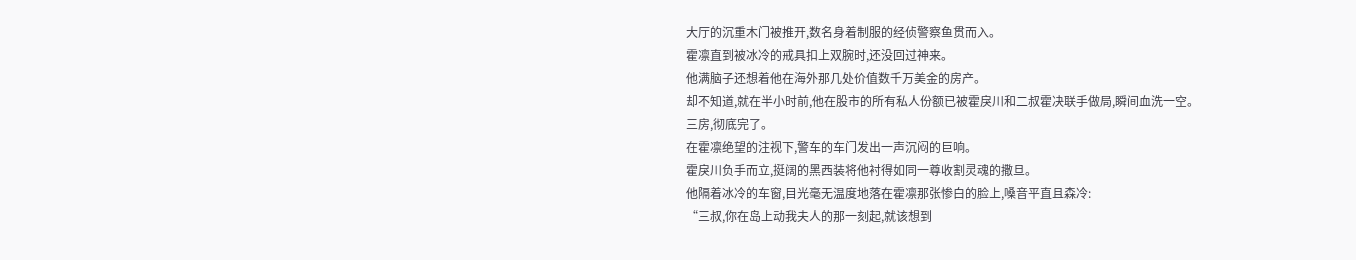大厅的沉重木门被推开,数名身着制服的经侦警察鱼贯而入。
霍凛直到被冰冷的戒具扣上双腕时,还没回过神来。
他满脑子还想着他在海外那几处价值数千万美金的房产。
却不知道,就在半小时前,他在股市的所有私人份额已被霍戾川和二叔霍决联手做局,瞬间血洗一空。
三房,彻底完了。
在霍凛绝望的注视下,警车的车门发出一声沉闷的巨响。
霍戾川负手而立,挺阔的黑西装将他衬得如同一尊收割灵魂的撒旦。
他隔着冰冷的车窗,目光毫无温度地落在霍凛那张惨白的脸上,嗓音平直且森冷:
“三叔,你在岛上动我夫人的那一刻起,就该想到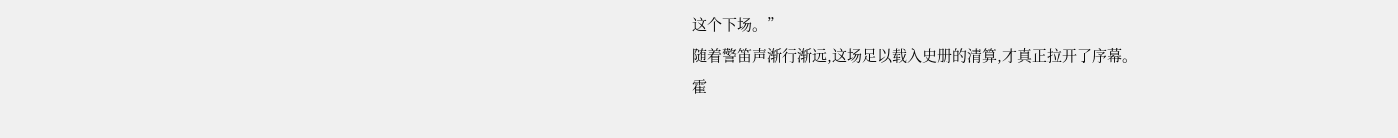这个下场。”
随着警笛声渐行渐远,这场足以载入史册的清算,才真正拉开了序幕。
霍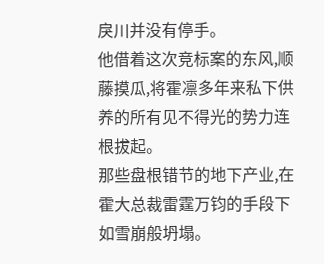戾川并没有停手。
他借着这次竞标案的东风,顺藤摸瓜,将霍凛多年来私下供养的所有见不得光的势力连根拔起。
那些盘根错节的地下产业,在霍大总裁雷霆万钧的手段下如雪崩般坍塌。